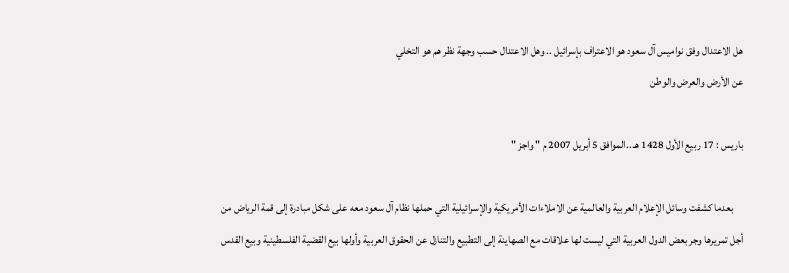هل الاعتدال وفق نواميس آل سعود هو الاعتراف بإسرائيل .. وهل الاعتدال حسب وجهة نظر هم هو التخلي
عن الأرض والعرض والوطن

باريس : 17 ربيع الأول 1428 هـ ..الموافق 5 أبريل 2007 م " واجز "

     بعدما كشفت وسائل الإعلام العربية والعالمية عن الاملاءات الأمريكية والإسرائيلية التي حملها نظام آل سعود معه على شكل مبادرة إلى قمة الرياض من أجل تمريرها وجر بعض الدول العربية التي ليست لها علاقات مع الصهاينة إلى التطبيع والتنازل عن الحقوق العربية وأولها بيع القضية الفلسطينية وبيع القدس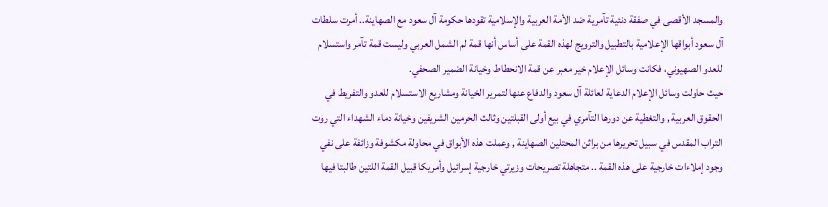والمسجد الأقصى في صفقة دنئية تآمرية ضد الأمة العربية والإسلامية تقودها حكومة آل سعود مع الصهاينة.. أمرت سلطات آل سعود أبواقها الإعلامية بالتطبيل والترويج لهذه القمة على أساس أنها قمة لم الشمل العربي وليست قمة تآمر واستسلام للعدو الصهيوني، فكانت وسائل الإعلام خير معبر عن قمة الانحطاط وخيانة الضمير الصحفي.
حيث حاولت وسائل الإعلام الدعاية لعائلة آل سعود والدفاع عنها لتمرير الخيانة ومشاريع الاستسلام للعدو والتفريط في الحقوق العربية , والتغطية عن دورها التآمري في بيع أولى القبلتين وثالث الحرمين الشريفين وخيانة دماء الشهداء التي روت التراب المقدس في سبيل تحريرها من براثن المحتلين الصهاينة , وعملت هذه الأبواق في محاولة مكشوفة وزائفة على نفي وجود إملاءات خارجية على هذه القمة .. متجاهلة تصريحات وزيرتي خارجية إسرائيل وأمريكا قبيل القمة اللتين طالبتا فيها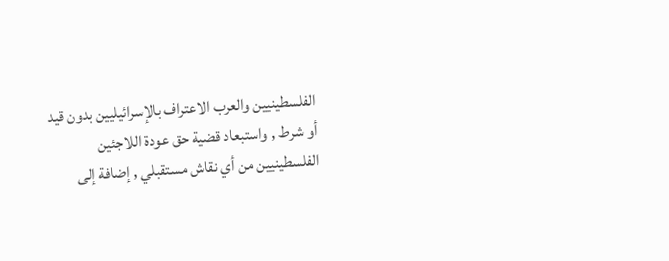الفلسطينيين والعرب الاعتراف بالإسرائيليين بدون قيد أو شرط , واستبعاد قضية حق عودة اللاجئين الفلسطينيين من أي نقاش مستقبلي , إضافة إلى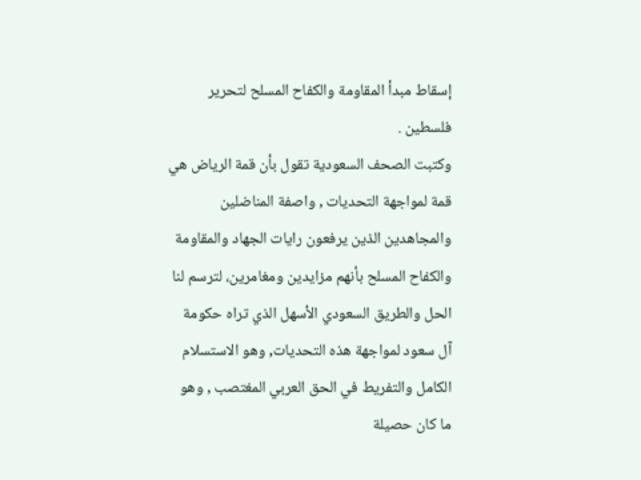إسقاط مبدأ المقاومة والكفاح المسلح لتحرير فلسطين .
وكتبت الصحف السعودية تقول بأن قمة الرياض هي قمة لمواجهة التحديات , واصفة المناضلين والمجاهدين الذين يرفعون رايات الجهاد والمقاومة والكفاح المسلح بأنهم مزايدين ومغامرين، لترسم لنا الحل والطريق السعودي الأسهل الذي تراه حكومة آل سعود لمواجهة هذه التحديات, وهو الاستسلام الكامل والتفريط في الحق العربي المغتصب , وهو ما كان حصيلة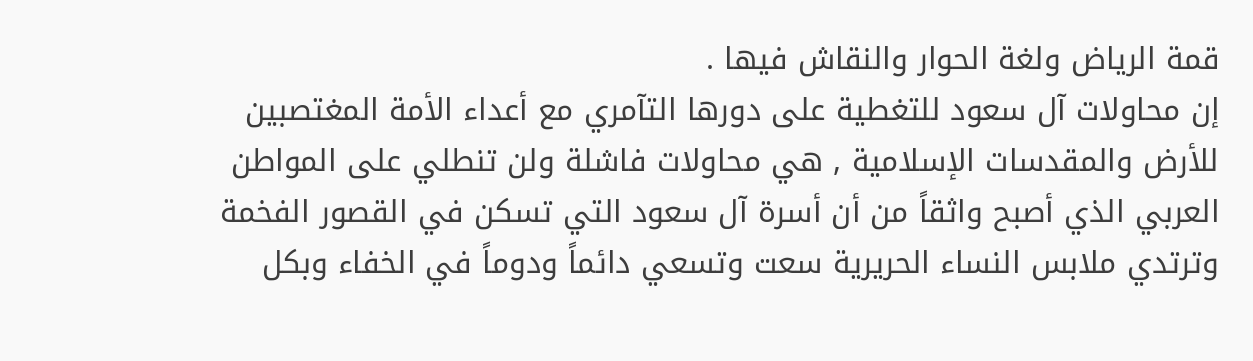قمة الرياض ولغة الحوار والنقاش فيها .
إن محاولات آل سعود للتغطية على دورها التآمري مع أعداء الأمة المغتصبين للأرض والمقدسات الإسلامية , هي محاولات فاشلة ولن تنطلي على المواطن العربي الذي أصبح واثقاً من أن أسرة آل سعود التي تسكن في القصور الفخمة وترتدي ملابس النساء الحريرية سعت وتسعي دائماً ودوماً في الخفاء وبكل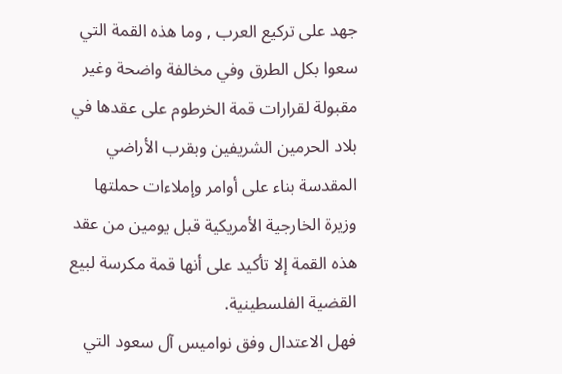جهد على تركيع العرب , وما هذه القمة التي سعوا بكل الطرق وفي مخالفة واضحة وغير مقبولة لقرارات قمة الخرطوم على عقدها في بلاد الحرمين الشريفين وبقرب الأراضي المقدسة بناء على أوامر وإملاءات حملتها وزيرة الخارجية الأمريكية قبل يومين من عقد هذه القمة إلا تأكيد على أنها قمة مكرسة لبيع القضية الفلسطينية.
فهل الاعتدال وفق نواميس آل سعود التي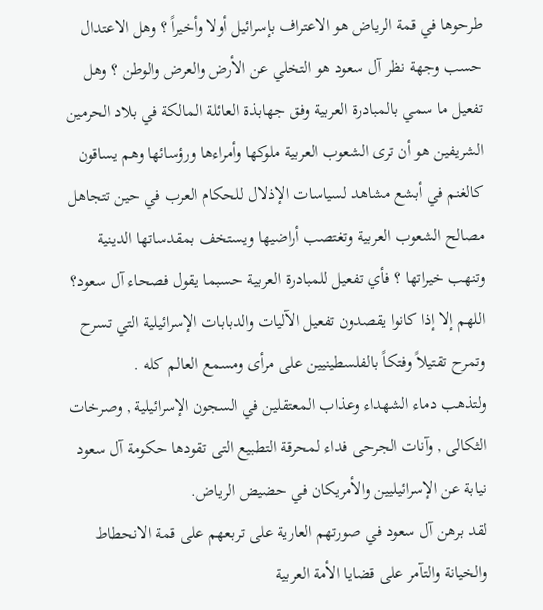طرحوها في قمة الرياض هو الاعتراف بإسرائيل أولا وأخيراً ؟ وهل الاعتدال حسب وجهة نظر آل سعود هو التخلي عن الأرض والعرض والوطن ؟ وهل تفعيل ما سمي بالمبادرة العربية وفق جهابذة العائلة المالكة في بلاد الحرمين الشريفين هو أن ترى الشعوب العربية ملوكها وأمراءها ورؤسائها وهم يساقون كالغنم في أبشع مشاهد لسياسات الإذلال للحكام العرب في حين تتجاهل مصالح الشعوب العربية وتغتصب أراضيها ويستخف بمقدساتها الدينية وتنهب خيراتها ؟ فأي تفعيل للمبادرة العربية حسبما يقول فصحاء آل سعود؟ اللهم إلا إذا كانوا يقصدون تفعيل الآليات والدبابات الإسرائيلية التي تسرح وتمرح تقتيلاً وفتكاً بالفلسطينيين على مرأى ومسمع العالم كله .
ولتذهب دماء الشهداء وعذاب المعتقلين في السجون الإسرائيلية , وصرخات الثكالى , وآنات الجرحى فداء لمحرقة التطبيع التى تقودها حكومة آل سعود نيابة عن الإسرائيليين والأمريكان في حضيض الرياض.
لقد برهن آل سعود في صورتهم العارية على تربعهم على قمة الانحطاط والخيانة والتآمر على قضايا الأمة العربية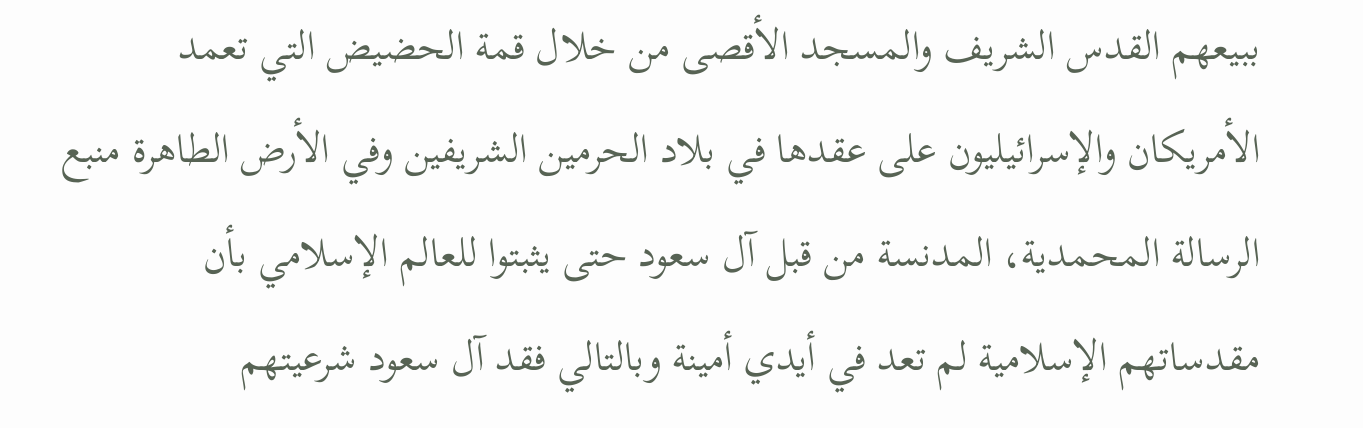ببيعهم القدس الشريف والمسجد الأقصى من خلال قمة الحضيض التي تعمد الأمريكان والإسرائيليون على عقدها في بلاد الحرمين الشريفين وفي الأرض الطاهرة منبع الرسالة المحمدية، المدنسة من قبل آل سعود حتى يثبتوا للعالم الإسلامي بأن مقدساتهم الإسلامية لم تعد في أيدي أمينة وبالتالي فقد آل سعود شرعيتهم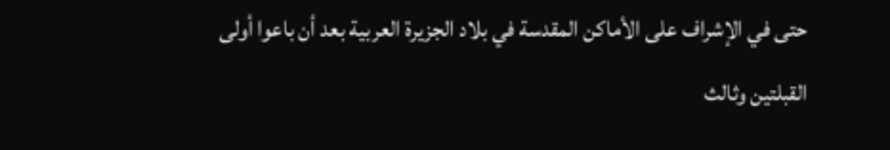حتى في الإشراف على الأماكن المقدسة في بلاد الجزيرة العربية بعد أن باعوا أولى القبلتين وثالث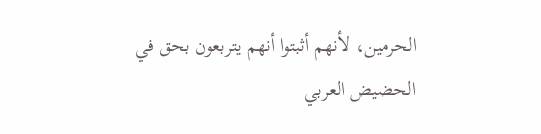الحرمين، لأنهم أثبتوا أنهم يتربعون بحق في الحضيض العربي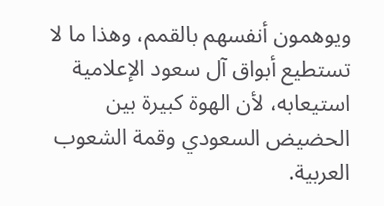ويوهمون أنفسهم بالقمم، وهذا ما لا تستطيع أبواق آل سعود الإعلامية استيعابه، لأن الهوة كبيرة بين الحضيض السعودي وقمة الشعوب العربية.